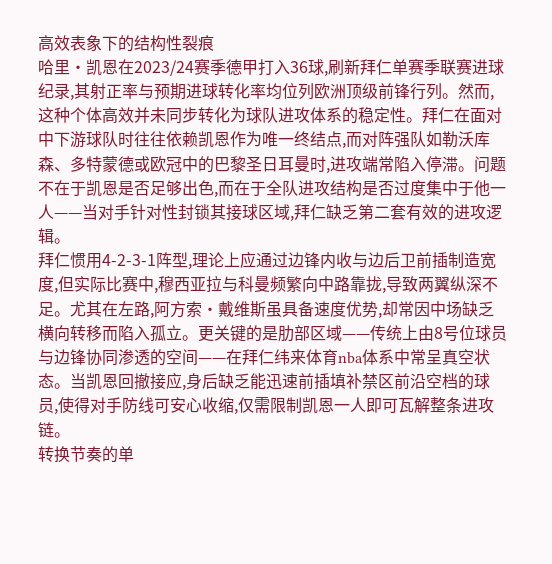高效表象下的结构性裂痕
哈里·凯恩在2023/24赛季德甲打入36球,刷新拜仁单赛季联赛进球纪录,其射正率与预期进球转化率均位列欧洲顶级前锋行列。然而,这种个体高效并未同步转化为球队进攻体系的稳定性。拜仁在面对中下游球队时往往依赖凯恩作为唯一终结点,而对阵强队如勒沃库森、多特蒙德或欧冠中的巴黎圣日耳曼时,进攻端常陷入停滞。问题不在于凯恩是否足够出色,而在于全队进攻结构是否过度集中于他一人——当对手针对性封锁其接球区域,拜仁缺乏第二套有效的进攻逻辑。
拜仁惯用4-2-3-1阵型,理论上应通过边锋内收与边后卫前插制造宽度,但实际比赛中,穆西亚拉与科曼频繁向中路靠拢,导致两翼纵深不足。尤其在左路,阿方索·戴维斯虽具备速度优势,却常因中场缺乏横向转移而陷入孤立。更关键的是肋部区域——传统上由8号位球员与边锋协同渗透的空间——在拜仁纬来体育nba体系中常呈真空状态。当凯恩回撤接应,身后缺乏能迅速前插填补禁区前沿空档的球员,使得对手防线可安心收缩,仅需限制凯恩一人即可瓦解整条进攻链。
转换节奏的单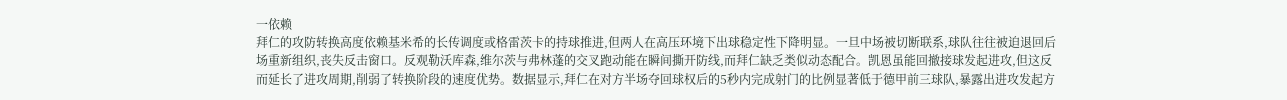一依赖
拜仁的攻防转换高度依赖基米希的长传调度或格雷茨卡的持球推进,但两人在高压环境下出球稳定性下降明显。一旦中场被切断联系,球队往往被迫退回后场重新组织,丧失反击窗口。反观勒沃库森,维尔茨与弗林蓬的交叉跑动能在瞬间撕开防线,而拜仁缺乏类似动态配合。凯恩虽能回撤接球发起进攻,但这反而延长了进攻周期,削弱了转换阶段的速度优势。数据显示,拜仁在对方半场夺回球权后的5秒内完成射门的比例显著低于德甲前三球队,暴露出进攻发起方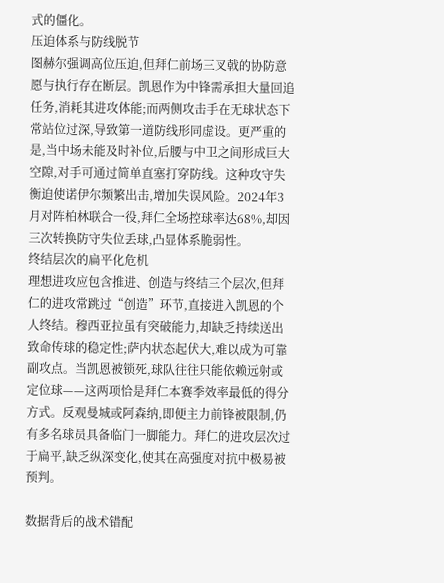式的僵化。
压迫体系与防线脱节
图赫尔强调高位压迫,但拜仁前场三叉戟的协防意愿与执行存在断层。凯恩作为中锋需承担大量回追任务,消耗其进攻体能;而两侧攻击手在无球状态下常站位过深,导致第一道防线形同虚设。更严重的是,当中场未能及时补位,后腰与中卫之间形成巨大空隙,对手可通过简单直塞打穿防线。这种攻守失衡迫使诺伊尔频繁出击,增加失误风险。2024年3月对阵柏林联合一役,拜仁全场控球率达68%,却因三次转换防守失位丢球,凸显体系脆弱性。
终结层次的扁平化危机
理想进攻应包含推进、创造与终结三个层次,但拜仁的进攻常跳过“创造”环节,直接进入凯恩的个人终结。穆西亚拉虽有突破能力,却缺乏持续送出致命传球的稳定性;萨内状态起伏大,难以成为可靠副攻点。当凯恩被锁死,球队往往只能依赖远射或定位球——这两项恰是拜仁本赛季效率最低的得分方式。反观曼城或阿森纳,即便主力前锋被限制,仍有多名球员具备临门一脚能力。拜仁的进攻层次过于扁平,缺乏纵深变化,使其在高强度对抗中极易被预判。

数据背后的战术错配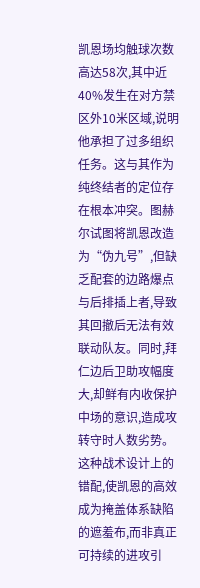凯恩场均触球次数高达58次,其中近40%发生在对方禁区外10米区域,说明他承担了过多组织任务。这与其作为纯终结者的定位存在根本冲突。图赫尔试图将凯恩改造为“伪九号”,但缺乏配套的边路爆点与后排插上者,导致其回撤后无法有效联动队友。同时,拜仁边后卫助攻幅度大,却鲜有内收保护中场的意识,造成攻转守时人数劣势。这种战术设计上的错配,使凯恩的高效成为掩盖体系缺陷的遮羞布,而非真正可持续的进攻引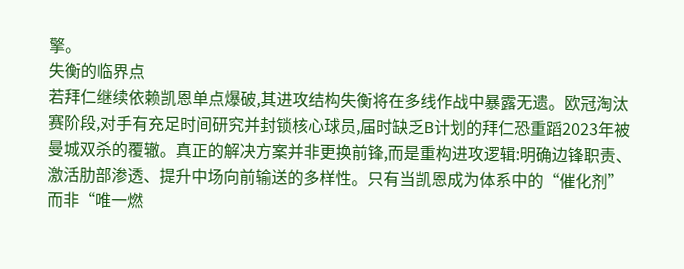擎。
失衡的临界点
若拜仁继续依赖凯恩单点爆破,其进攻结构失衡将在多线作战中暴露无遗。欧冠淘汰赛阶段,对手有充足时间研究并封锁核心球员,届时缺乏B计划的拜仁恐重蹈2023年被曼城双杀的覆辙。真正的解决方案并非更换前锋,而是重构进攻逻辑:明确边锋职责、激活肋部渗透、提升中场向前输送的多样性。只有当凯恩成为体系中的“催化剂”而非“唯一燃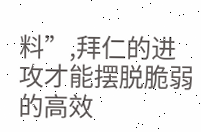料”,拜仁的进攻才能摆脱脆弱的高效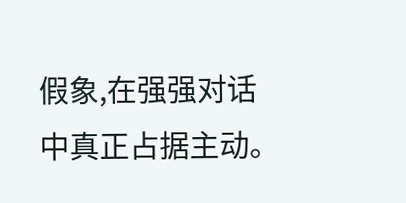假象,在强强对话中真正占据主动。